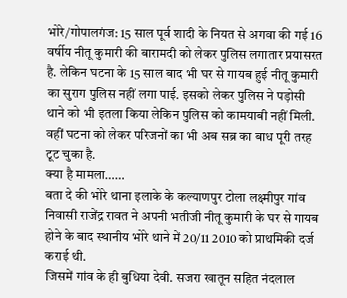भोरे/गोपालगंज: 15 साल पूर्व शादी के नियत से अगवा की गई 16 वर्षीय नीतू कुमारी की बारामदी को लेकर पुलिस लगातार प्रयासरत है. लेकिन घटना के 15 साल बाद भी घर से गायब हुई नीतू कुमारी का सुराग पुलिस नहीं लगा पाई. इसको लेकर पुलिस ने पड़ोसी थाने को भी इतला किया लेकिन पुलिस को कामयाबी नहीं मिली. वहीं घटना को लेकर परिजनों का भी अब सब्र का बाध पूरी तरह टूट चुका है.
क्या है मामला……
बता दे की भोरे थाना इलाके के कल्याणपुर टोला लक्ष्मीपुर गांव निवासी राजेंद्र रावत ने अपनी भतीजी नीतू कुमारी के घर से गायब होने के बाद स्थानीय भोरे थाने में 20/11 2010 को प्राथमिकी दर्ज कराई थी.
जिसमें गांव के ही बुधिया देवी. सजरा खातून सहित नंदलाल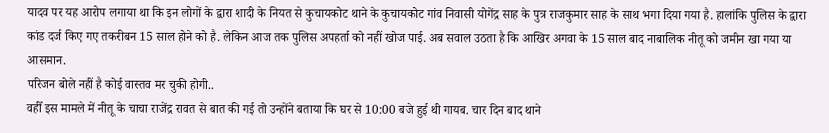यादव पर यह आरोप लगाया था कि इन लोगों के द्वारा शादी के नियत से कुचायकोट थाने के कुचायकोट गांव निवासी योगेंद्र साह के पुत्र राजकुमार साह के साथ भगा दिया गया है. हालांकि पुलिस के द्वारा कांड दर्ज किए गए तकरीबन 15 साल होने को है. लेकिन आज तक पुलिस अपहर्ता को नहीं खोज पाई. अब सवाल उठता है कि आखिर अगवा के 15 साल बाद नाबालिक नीतू को जमीन खा गया या आसमान.
परिजन बोले नहीं है कोई वास्तव मर चुकी होगी..
वहीँ इस मामले में नीतू के चाचा राजेंद्र रावत से बात की गई तो उन्होंने बताया कि घर से 10:00 बजे हुई थी गायब. चार दिन बाद थाने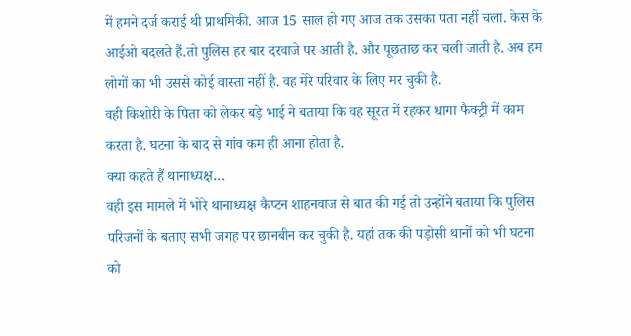में हमने दर्ज कराई थी प्राथमिकी. आज 15 साल हो गए आज तक उसका पता नहीं चला. केस के आईओ बदलते हैं.तो पुलिस हर बार दरवाजे पर आती है. और पूछताछ कर चली जाती है. अब हम लोगों का भी उससे कोई वास्ता नहीं है. वह मेरे परिवार के लिए मर चुकी है.
वही किशोरी के पिता को लेकर बड़े भाई ने बताया कि वह सूरत में रहकर धागा फैक्ट्री में काम करता है. घटना के बाद से गांव कम ही आना होता है.
क्या कहते हैं थानाध्यक्ष…
वही इस मामले में भोरे थानाध्यक्ष कैप्टन शाहनवाज से बात की गई तो उन्होंने बताया कि पुलिस परिजनों के बताए सभी जगह पर छानबीन कर चुकी है. यहां तक की पड़ोसी थानों को भी घटना को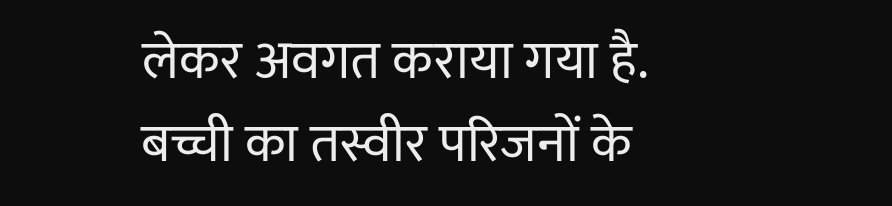लेकर अवगत कराया गया है. बच्ची का तस्वीर परिजनों के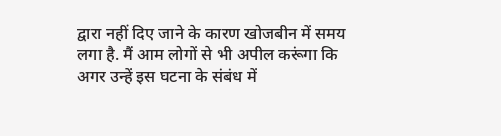द्वारा नहीं दिए जाने के कारण खोजबीन में समय लगा है. मैं आम लोगों से भी अपील करूंगा कि अगर उन्हें इस घटना के संबंध में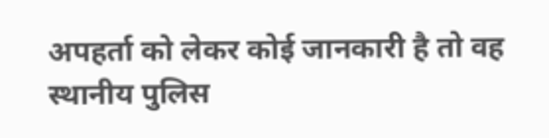अपहर्ता को लेकर कोई जानकारी है तो वह स्थानीय पुलिस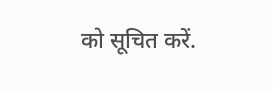को सूचित करें.